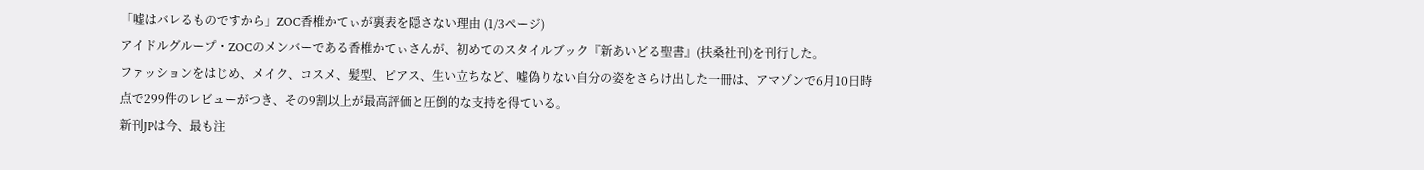「嘘はバレるものですから」ZOC香椎かてぃが裏表を隠さない理由 (1/3ページ)
アイドルグループ・ZOCのメンバーである香椎かてぃさんが、初めてのスタイルブック『新あいどる聖書』(扶桑社刊)を刊行した。
ファッションをはじめ、メイク、コスメ、髪型、ピアス、生い立ちなど、嘘偽りない自分の姿をさらけ出した一冊は、アマゾンで6月10日時点で299件のレビューがつき、その9割以上が最高評価と圧倒的な支持を得ている。
新刊JPは今、最も注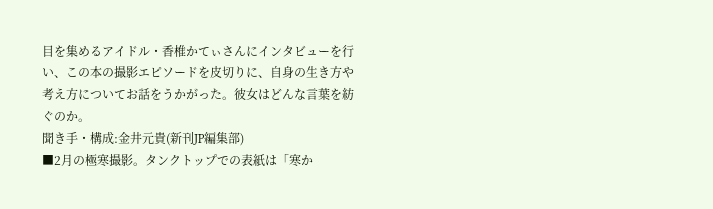目を集めるアイドル・香椎かてぃさんにインタビューを行い、この本の撮影エピソードを皮切りに、自身の生き方や考え方についてお話をうかがった。彼女はどんな言葉を紡ぐのか。
聞き手・構成:金井元貴(新刊JP編集部)
■2月の極寒撮影。タンクトップでの表紙は「寒か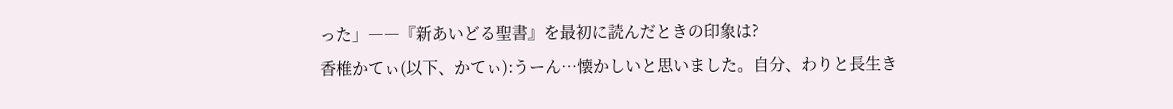った」――『新あいどる聖書』を最初に読んだときの印象は?
香椎かてぃ(以下、かてぃ):うーん…懐かしいと思いました。自分、わりと長生き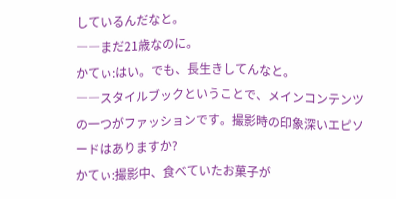しているんだなと。
――まだ21歳なのに。
かてぃ:はい。でも、長生きしてんなと。
――スタイルブックということで、メインコンテンツの一つがファッションです。撮影時の印象深いエピソードはありますか?
かてぃ:撮影中、食べていたお菓子が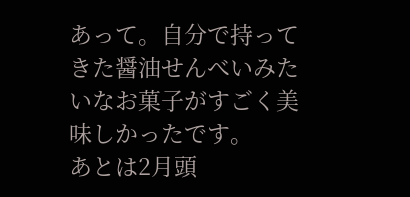あって。自分で持ってきた醤油せんべいみたいなお菓子がすごく美味しかったです。
あとは2月頭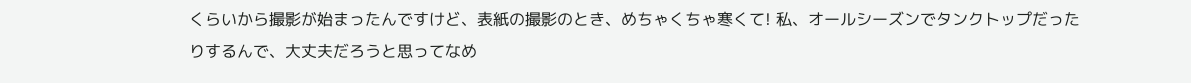くらいから撮影が始まったんですけど、表紙の撮影のとき、めちゃくちゃ寒くて! 私、オールシーズンでタンクトップだったりするんで、大丈夫だろうと思ってなめ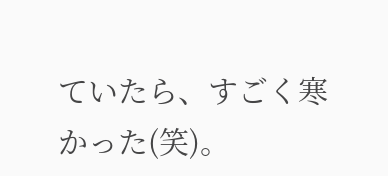ていたら、すごく寒かった(笑)。